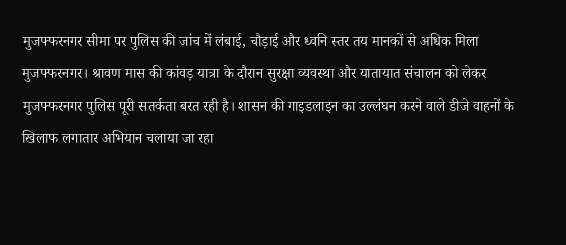मुजफ्फरनगर सीमा पर पुलिस की जांच में लंबाई, चौड़ाई और ध्वनि स्तर तय मानकों से अधिक मिला
मुजफ्फरनगर। श्रावण मास की कांवड़ यात्रा के दौरान सुरक्षा व्यवस्था और यातायात संचालन को लेकर मुजफ्फरनगर पुलिस पूरी सतर्कता बरत रही है। शासन की गाइडलाइन का उल्लंघन करने वाले डीजे वाहनों के खिलाफ लगातार अभियान चलाया जा रहा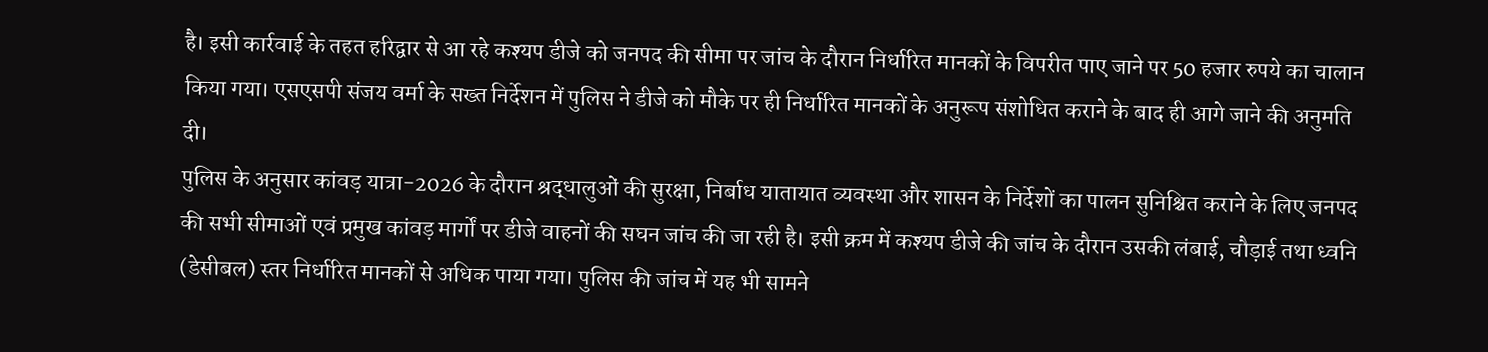है। इसी कार्रवाई के तहत हरिद्वार से आ रहे कश्यप डीजे को जनपद की सीमा पर जांच के दौरान निर्धारित मानकों के विपरीत पाए जाने पर 50 हजार रुपये का चालान किया गया। एसएसपी संजय वर्मा के सख्त निर्देशन में पुलिस ने डीजे को मौके पर ही निर्धारित मानकों के अनुरूप संशोधित कराने के बाद ही आगे जाने की अनुमति दी।
पुलिस के अनुसार कांवड़ यात्रा-2026 के दौरान श्रद्धालुओं की सुरक्षा, निर्बाध यातायात व्यवस्था और शासन के निर्देशों का पालन सुनिश्चित कराने के लिए जनपद की सभी सीमाओं एवं प्रमुख कांवड़ मार्गों पर डीजे वाहनों की सघन जांच की जा रही है। इसी क्रम में कश्यप डीजे की जांच के दौरान उसकी लंबाई, चौड़ाई तथा ध्वनि (डेसीबल) स्तर निर्धारित मानकों से अधिक पाया गया। पुलिस की जांच में यह भी सामने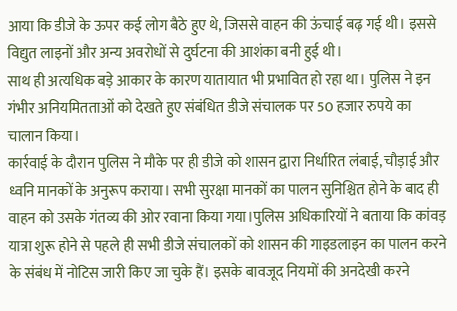आया कि डीजे के ऊपर कई लोग बैठे हुए थे, जिससे वाहन की ऊंचाई बढ़ गई थी। इससे विद्युत लाइनों और अन्य अवरोधों से दुर्घटना की आशंका बनी हुई थी।
साथ ही अत्यधिक बड़े आकार के कारण यातायात भी प्रभावित हो रहा था। पुलिस ने इन गंभीर अनियमितताओं को देखते हुए संबंधित डीजे संचालक पर 50 हजार रुपये का चालान किया।
कार्रवाई के दौरान पुलिस ने मौके पर ही डीजे को शासन द्वारा निर्धारित लंबाई, चौड़ाई और ध्वनि मानकों के अनुरूप कराया। सभी सुरक्षा मानकों का पालन सुनिश्चित होने के बाद ही वाहन को उसके गंतव्य की ओर रवाना किया गया।पुलिस अधिकारियों ने बताया कि कांवड़ यात्रा शुरू होने से पहले ही सभी डीजे संचालकों को शासन की गाइडलाइन का पालन करने के संबंध में नोटिस जारी किए जा चुके हैं। इसके बावजूद नियमों की अनदेखी करने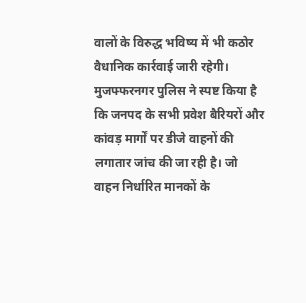वालों के विरुद्ध भविष्य में भी कठोर वैधानिक कार्रवाई जारी रहेगी।
मुजफ्फरनगर पुलिस ने स्पष्ट किया है कि जनपद के सभी प्रवेश बैरियरों और कांवड़ मार्गों पर डीजे वाहनों की लगातार जांच की जा रही है। जो वाहन निर्धारित मानकों के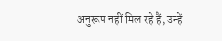अनुरूप नहीं मिल रहे हैं, उन्हें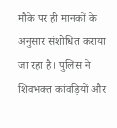मौके पर ही मानकों के अनुसार संशोधित कराया जा रहा है। पुलिस ने शिवभक्त कांवड़ियों और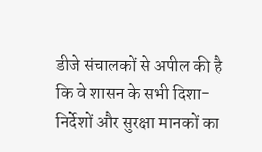डीजे संचालकों से अपील की है कि वे शासन के सभी दिशा-निर्देशों और सुरक्षा मानकों का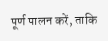पूर्ण पालन करें, ताकि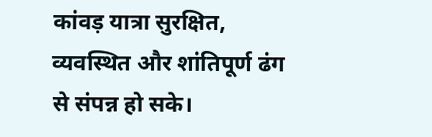कांवड़ यात्रा सुरक्षित, व्यवस्थित और शांतिपूर्ण ढंग से संपन्न हो सके।